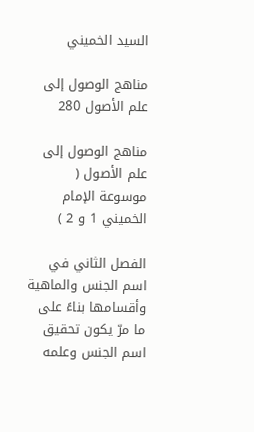السيد الخميني

مناهج الوصول إلى علم الأصول 280

مناهج الوصول إلى علم الأصول ( موسوعة الإمام الخميني 1 و 2 )

الفصل الثاني في اسم الجنس والماهية وأقسامها بناءً على ما مرّ يكون تحقيق اسم الجنس وعلمه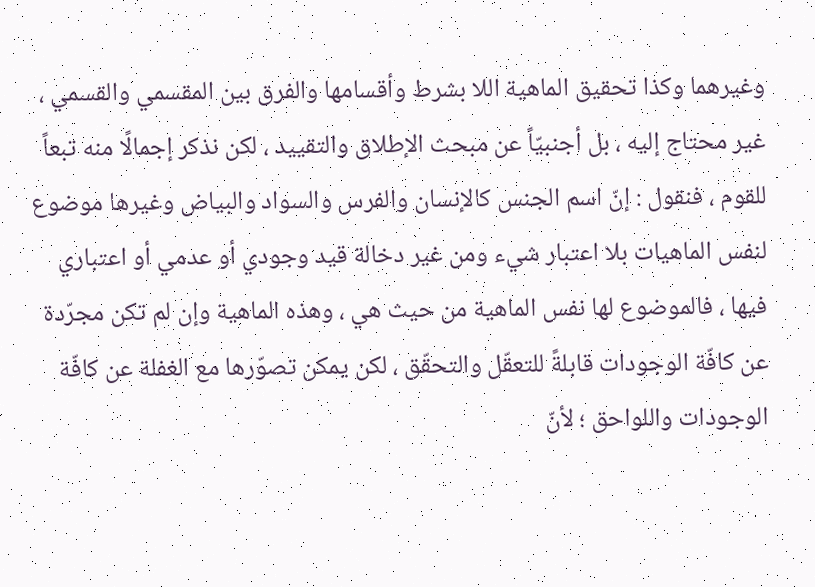وغيرهما وكذا تحقيق الماهية اللا بشرط وأقسامها والفرق بين المقسمي والقسمي ، غير محتاج إليه ، بل أجنبيّاً عن مبحث الإطلاق والتقييد ، لكن نذكر إجمالًا منه تبعاً للقوم ، فنقول : إنّ اسم الجنس كالإنسان والفرس والسواد والبياض وغيرها موضوع لنفس الماهيات بلا اعتبار شيء ومن غير دخالة قيد وجودي أو عدمي أو اعتباري فيها ، فالموضوع لها نفس الماهية من حيث هي ، وهذه الماهية وإن لم تكن مجرّدة عن كافّة الوجودات قابلةً للتعقّل والتحقّق ، لكن يمكن تصوّرها مع الغفلة عن كافّة الوجودات واللواحق ؛ لأنّ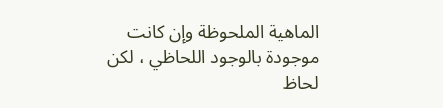الماهية الملحوظة وإن كانت موجودة بالوجود اللحاظي ، لكن لحاظ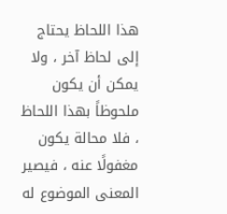هذا اللحاظ يحتاج إلى لحاظ آخر ، ولا يمكن أن يكون ملحوظاً بهذا اللحاظ ، فلا محالة يكون مغفولًا عنه ، فيصير المعنى الموضوع له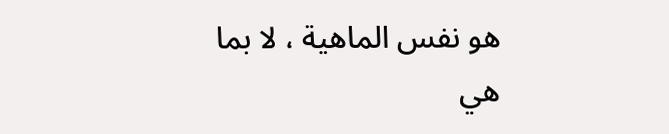هو نفس الماهية ، لا بما هي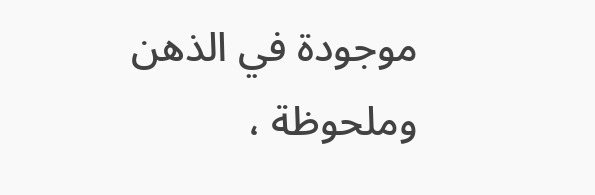موجودة في الذهن وملحوظة ،